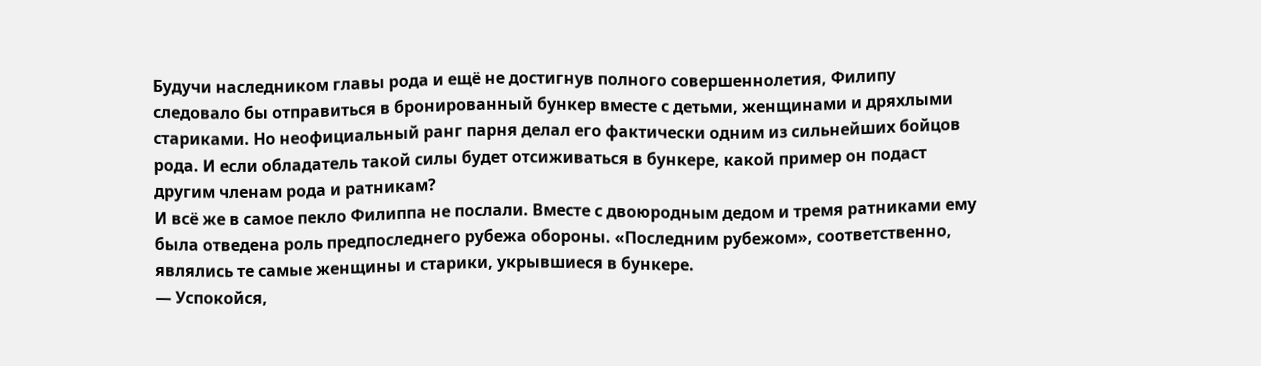Будучи наследником главы рода и ещё не достигнув полного совершеннолетия, Филипу следовало бы отправиться в бронированный бункер вместе с детьми, женщинами и дряхлыми стариками. Но неофициальный ранг парня делал его фактически одним из сильнейших бойцов рода. И если обладатель такой силы будет отсиживаться в бункере, какой пример он подаст другим членам рода и ратникам?
И всё же в самое пекло Филиппа не послали. Вместе с двоюродным дедом и тремя ратниками ему была отведена роль предпоследнего рубежа обороны. «Последним рубежом», соответственно, являлись те самые женщины и старики, укрывшиеся в бункере.
— Успокойся,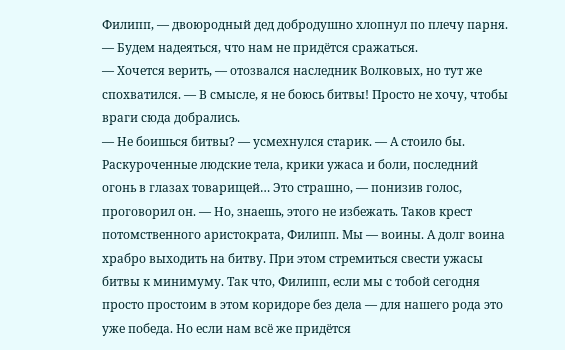Филипп, — двоюродный дед добродушно хлопнул по плечу парня. — Будем надеяться, что нам не придётся сражаться.
— Хочется верить, — отозвался наследник Волковых, но тут же спохватился. — В смысле, я не боюсь битвы! Просто не хочу, чтобы враги сюда добрались.
— Не боишься битвы? — усмехнулся старик. — А стоило бы. Раскуроченные людские тела, крики ужаса и боли, последний огонь в глазах товарищей… Это страшно, — понизив голос, проговорил он. — Но, знаешь, этого не избежать. Таков крест потомственного аристократа, Филипп. Мы — воины. А долг воина храбро выходить на битву. При этом стремиться свести ужасы битвы к минимуму. Так что, Филипп, если мы с тобой сегодня просто простоим в этом коридоре без дела — для нашего рода это уже победа. Но если нам всё же придётся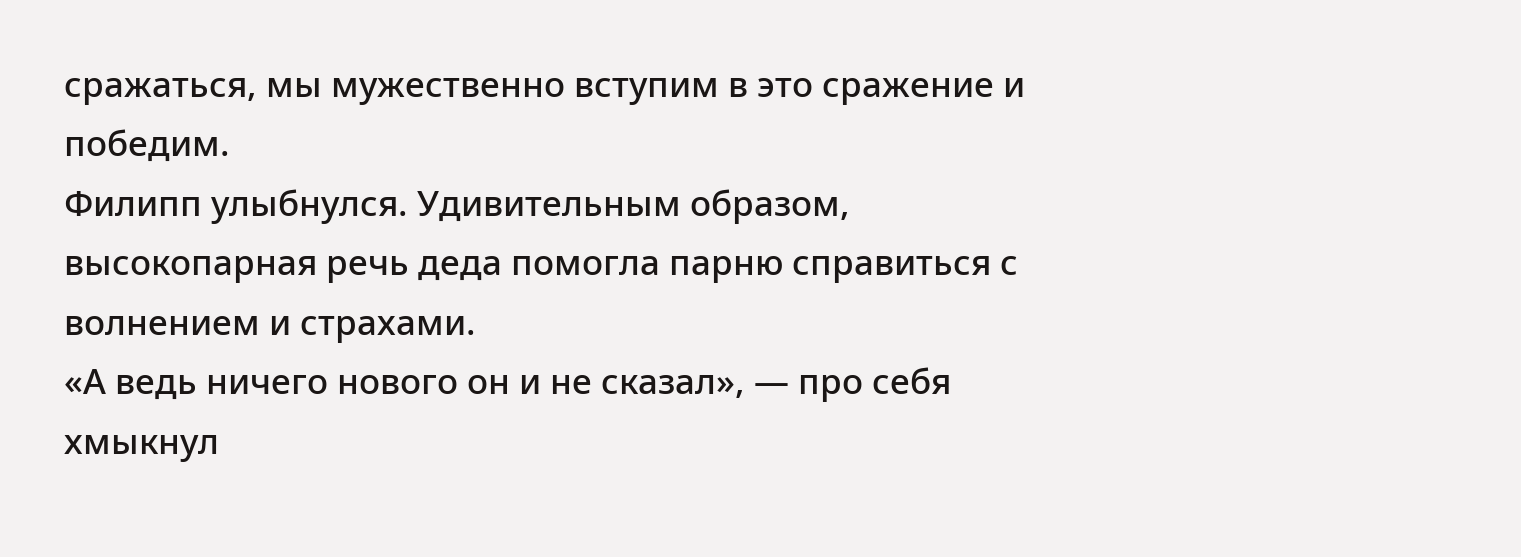сражаться, мы мужественно вступим в это сражение и победим.
Филипп улыбнулся. Удивительным образом, высокопарная речь деда помогла парню справиться с волнением и страхами.
«А ведь ничего нового он и не сказал», — про себя хмыкнул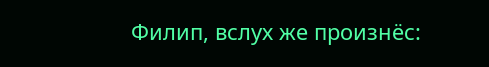Филип, вслух же произнёс: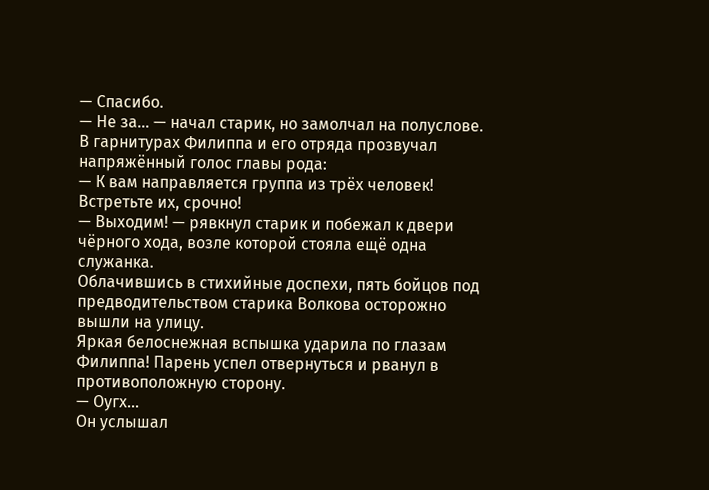— Спасибо.
— Не за… — начал старик, но замолчал на полуслове. В гарнитурах Филиппа и его отряда прозвучал напряжённый голос главы рода:
— К вам направляется группа из трёх человек! Встретьте их, срочно!
— Выходим! — рявкнул старик и побежал к двери чёрного хода, возле которой стояла ещё одна служанка.
Облачившись в стихийные доспехи, пять бойцов под предводительством старика Волкова осторожно вышли на улицу.
Яркая белоснежная вспышка ударила по глазам Филиппа! Парень успел отвернуться и рванул в противоположную сторону.
— Оугх…
Он услышал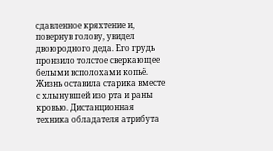сдавленное кряхтение и, повернув голову, увидел двоюродного деда. Его грудь пронзило толстое сверкающее белыми всполохами копьё. Жизнь оставила старика вместе с хлынувшей изо рта и раны кровью. Дистанционная техника обладателя атрибута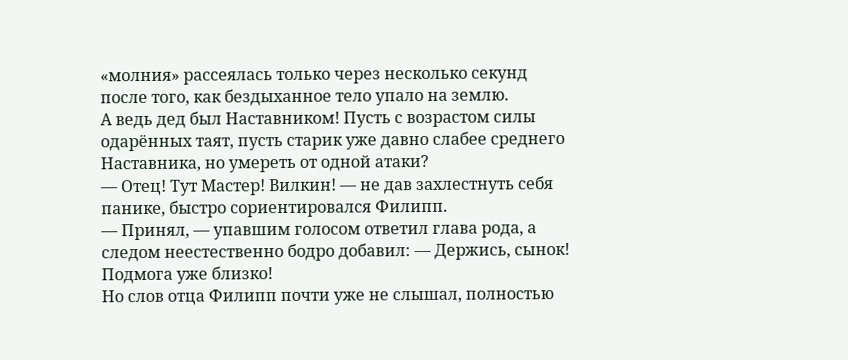«молния» рассеялась только через несколько секунд после того, как бездыханное тело упало на землю.
А ведь дед был Наставником! Пусть с возрастом силы одарённых таят, пусть старик уже давно слабее среднего Наставника, но умереть от одной атаки?
— Отец! Тут Мастер! Вилкин! — не дав захлестнуть себя панике, быстро сориентировался Филипп.
— Принял, — упавшим голосом ответил глава рода, а следом неестественно бодро добавил: — Держись, сынок! Подмога уже близко!
Но слов отца Филипп почти уже не слышал, полностью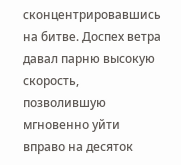сконцентрировавшись на битве. Доспех ветра давал парню высокую скорость, позволившую мгновенно уйти вправо на десяток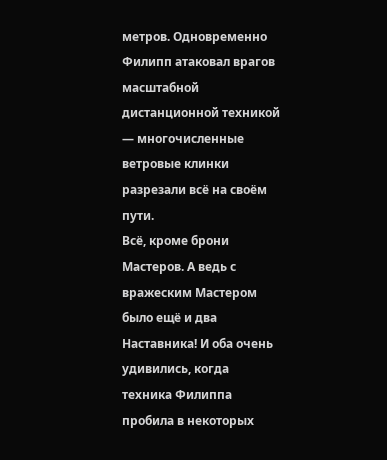метров. Одновременно Филипп атаковал врагов масштабной дистанционной техникой — многочисленные ветровые клинки разрезали всё на своём пути.
Всё, кроме брони Мастеров. А ведь с вражеским Мастером было ещё и два Наставника! И оба очень удивились, когда техника Филиппа пробила в некоторых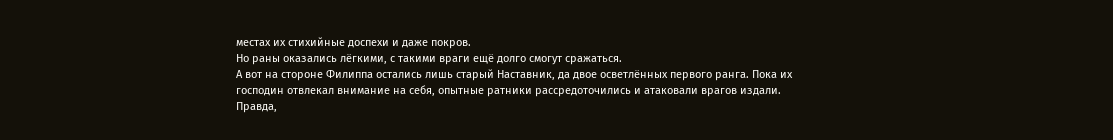местах их стихийные доспехи и даже покров.
Но раны оказались лёгкими, с такими враги ещё долго смогут сражаться.
А вот на стороне Филиппа остались лишь старый Наставник, да двое осветлённых первого ранга. Пока их господин отвлекал внимание на себя, опытные ратники рассредоточились и атаковали врагов издали.
Правда,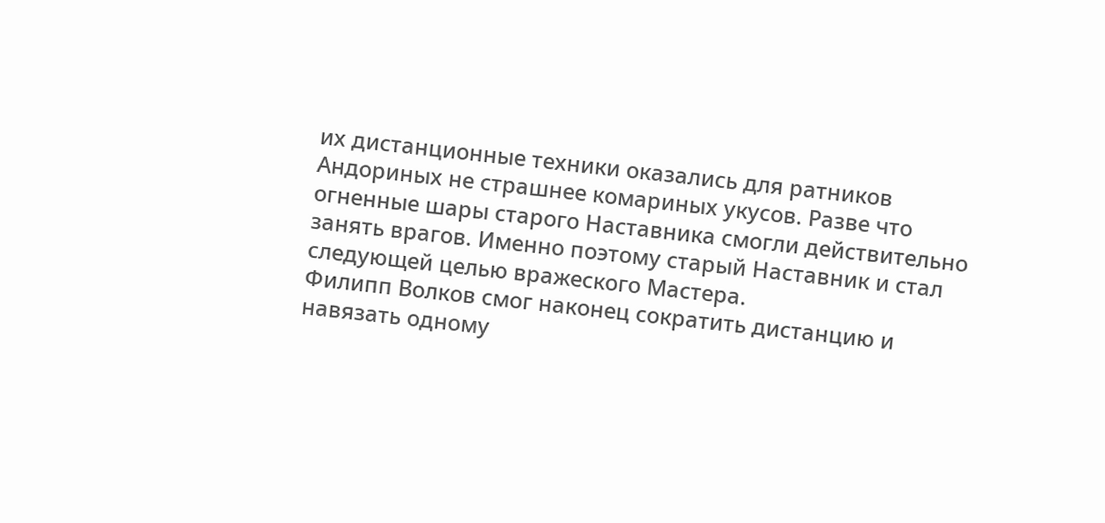их дистанционные техники оказались для ратников Андориных не страшнее комариных укусов. Разве что огненные шары старого Наставника смогли действительно занять врагов. Именно поэтому старый Наставник и стал следующей целью вражеского Мастера.
Филипп Волков смог наконец сократить дистанцию и навязать одному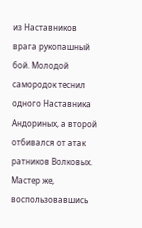из Наставников врага рукопашный бой. Молодой самородок теснил одного Наставника Андориных, а второй отбивался от атак ратников Волковых. Мастер же, воспользовавшись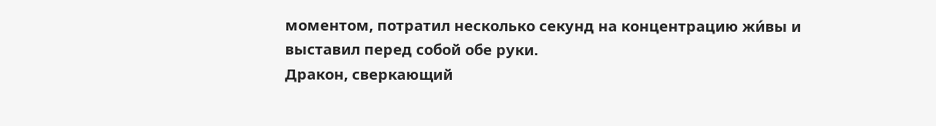моментом, потратил несколько секунд на концентрацию жи́вы и выставил перед собой обе руки.
Дракон, сверкающий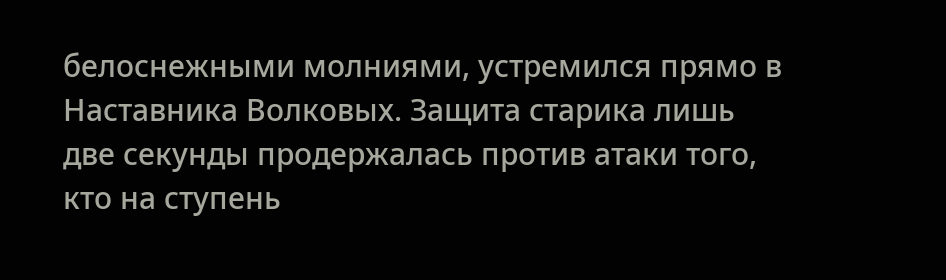белоснежными молниями, устремился прямо в Наставника Волковых. Защита старика лишь две секунды продержалась против атаки того, кто на ступень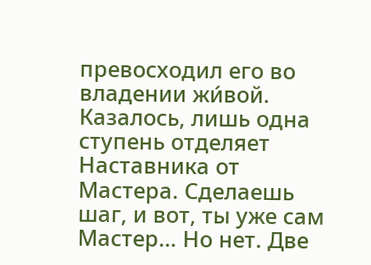превосходил его во владении жи́вой. Казалось, лишь одна ступень отделяет Наставника от Мастера. Сделаешь шаг, и вот, ты уже сам Мастер… Но нет. Две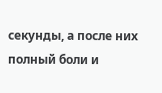секунды, а после них полный боли и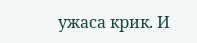ужаса крик. И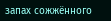запах сожжённого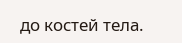до костей тела.